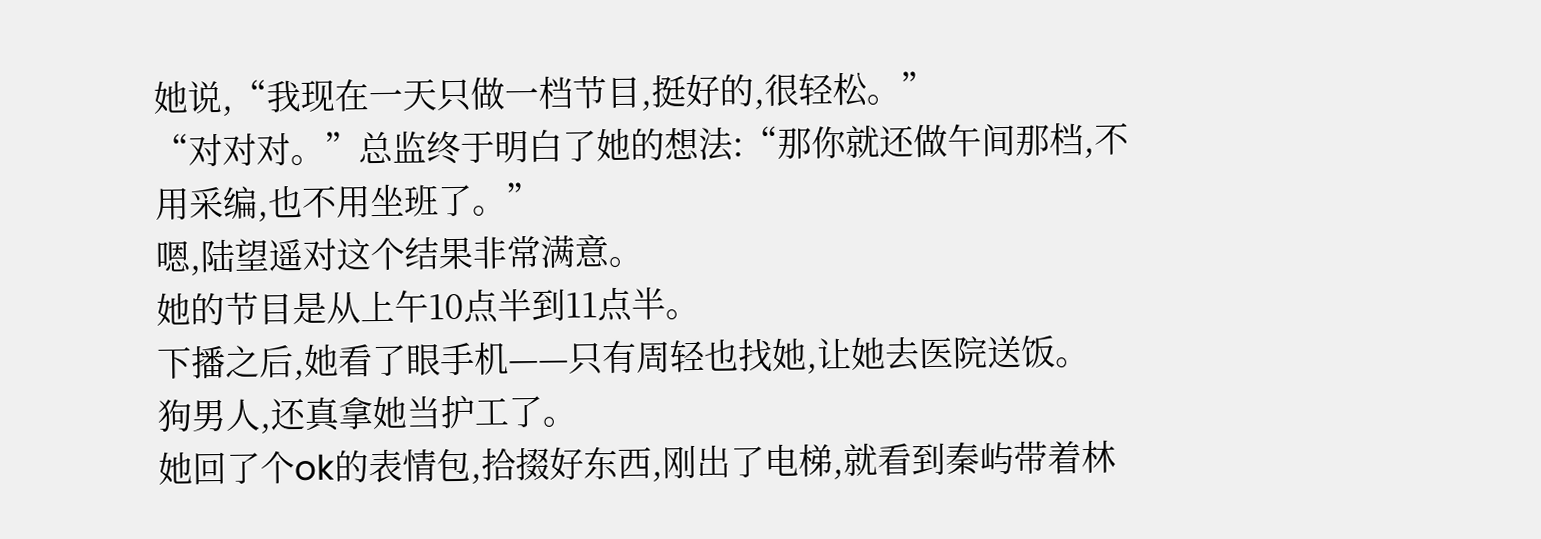她说,“我现在一天只做一档节目,挺好的,很轻松。”
“对对对。”总监终于明白了她的想法:“那你就还做午间那档,不用采编,也不用坐班了。”
嗯,陆望遥对这个结果非常满意。
她的节目是从上午10点半到11点半。
下播之后,她看了眼手机——只有周轻也找她,让她去医院送饭。
狗男人,还真拿她当护工了。
她回了个ok的表情包,拾掇好东西,刚出了电梯,就看到秦屿带着林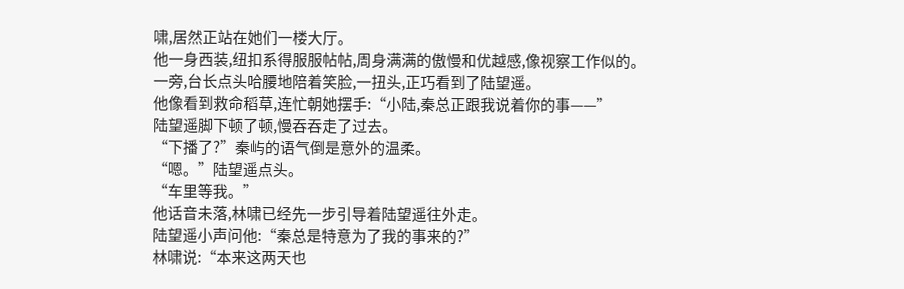啸,居然正站在她们一楼大厅。
他一身西装,纽扣系得服服帖帖,周身满满的傲慢和优越感,像视察工作似的。
一旁,台长点头哈腰地陪着笑脸,一扭头,正巧看到了陆望遥。
他像看到救命稻草,连忙朝她摆手:“小陆,秦总正跟我说着你的事——”
陆望遥脚下顿了顿,慢吞吞走了过去。
“下播了?”秦屿的语气倒是意外的温柔。
“嗯。”陆望遥点头。
“车里等我。”
他话音未落,林啸已经先一步引导着陆望遥往外走。
陆望遥小声问他:“秦总是特意为了我的事来的?”
林啸说:“本来这两天也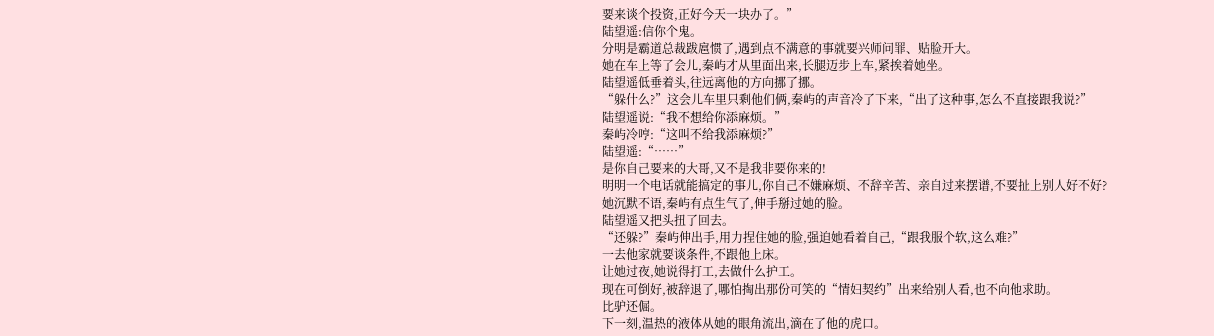要来谈个投资,正好今天一块办了。”
陆望遥:信你个鬼。
分明是霸道总裁跋扈惯了,遇到点不满意的事就要兴师问罪、贴脸开大。
她在车上等了会儿,秦屿才从里面出来,长腿迈步上车,紧挨着她坐。
陆望遥低垂着头,往远离他的方向挪了挪。
“躲什么?”这会儿车里只剩他们俩,秦屿的声音冷了下来,“出了这种事,怎么不直接跟我说?”
陆望遥说:“我不想给你添麻烦。”
秦屿冷哼:“这叫不给我添麻烦?”
陆望遥:“……”
是你自己要来的大哥,又不是我非要你来的!
明明一个电话就能搞定的事儿,你自己不嫌麻烦、不辞辛苦、亲自过来摆谱,不要扯上别人好不好?
她沉默不语,秦屿有点生气了,伸手掰过她的脸。
陆望遥又把头扭了回去。
“还躲?”秦屿伸出手,用力捏住她的脸,强迫她看着自己,“跟我服个软,这么难?”
一去他家就要谈条件,不跟他上床。
让她过夜,她说得打工,去做什么护工。
现在可倒好,被辞退了,哪怕掏出那份可笑的“情妇契约”出来给别人看,也不向他求助。
比驴还倔。
下一刻,温热的液体从她的眼角流出,滴在了他的虎口。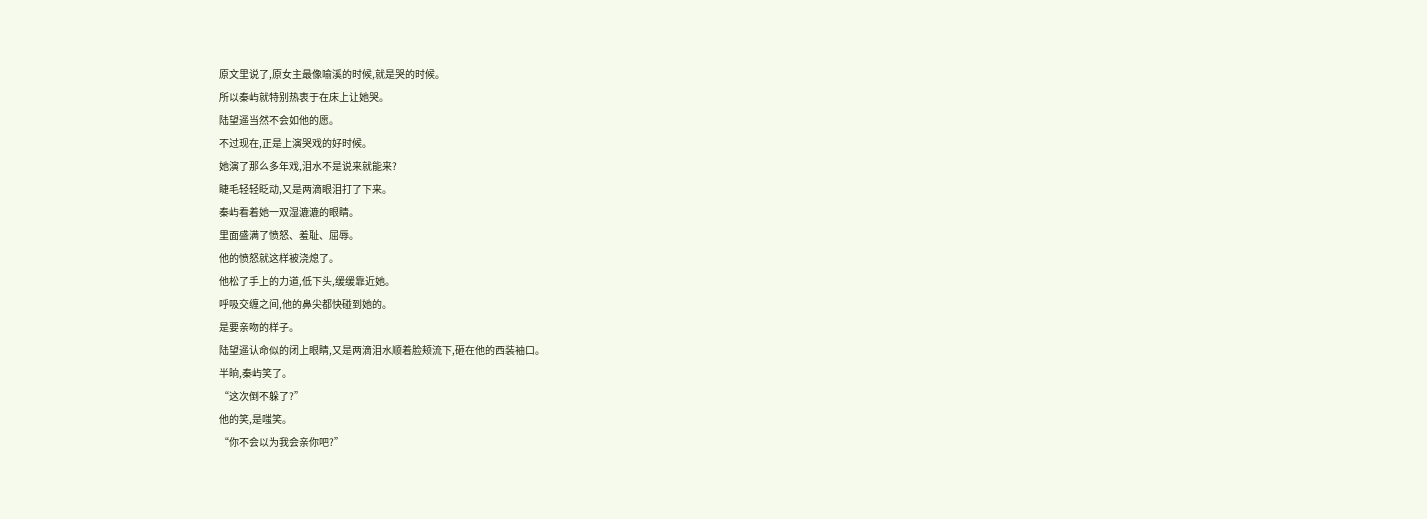原文里说了,原女主最像喻溪的时候,就是哭的时候。
所以秦屿就特别热衷于在床上让她哭。
陆望遥当然不会如他的愿。
不过现在,正是上演哭戏的好时候。
她演了那么多年戏,泪水不是说来就能来?
睫毛轻轻眨动,又是两滴眼泪打了下来。
秦屿看着她一双湿漉漉的眼睛。
里面盛满了愤怒、羞耻、屈辱。
他的愤怒就这样被浇熄了。
他松了手上的力道,低下头,缓缓靠近她。
呼吸交缠之间,他的鼻尖都快碰到她的。
是要亲吻的样子。
陆望遥认命似的闭上眼睛,又是两滴泪水顺着脸颊流下,砸在他的西装袖口。
半晌,秦屿笑了。
“这次倒不躲了?”
他的笑,是嗤笑。
“你不会以为我会亲你吧?”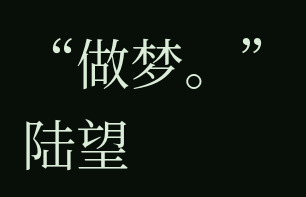“做梦。”
陆望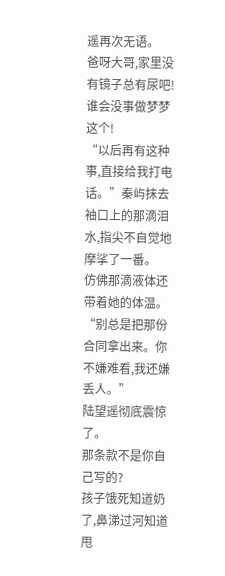遥再次无语。
爸呀大哥,家里没有镜子总有尿吧!
谁会没事做梦梦这个!
“以后再有这种事,直接给我打电话。”秦屿抹去袖口上的那滴泪水,指尖不自觉地摩挲了一番。
仿佛那滴液体还带着她的体温。
“别总是把那份合同拿出来。你不嫌难看,我还嫌丢人。”
陆望遥彻底震惊了。
那条款不是你自己写的?
孩子饿死知道奶了,鼻涕过河知道甩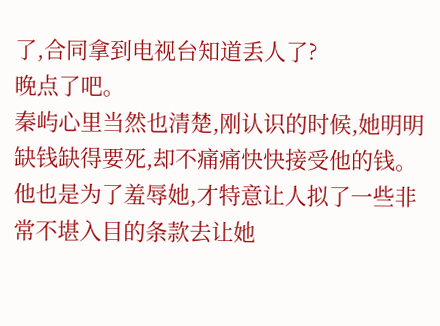了,合同拿到电视台知道丢人了?
晚点了吧。
秦屿心里当然也清楚,刚认识的时候,她明明缺钱缺得要死,却不痛痛快快接受他的钱。
他也是为了羞辱她,才特意让人拟了一些非常不堪入目的条款去让她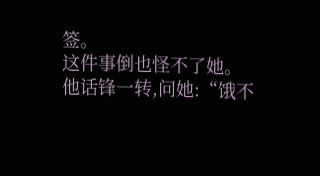签。
这件事倒也怪不了她。
他话锋一转,问她:“饿不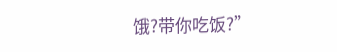饿?带你吃饭?”